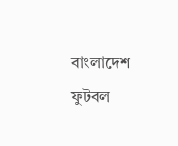বাংলাদেশ ফুটবল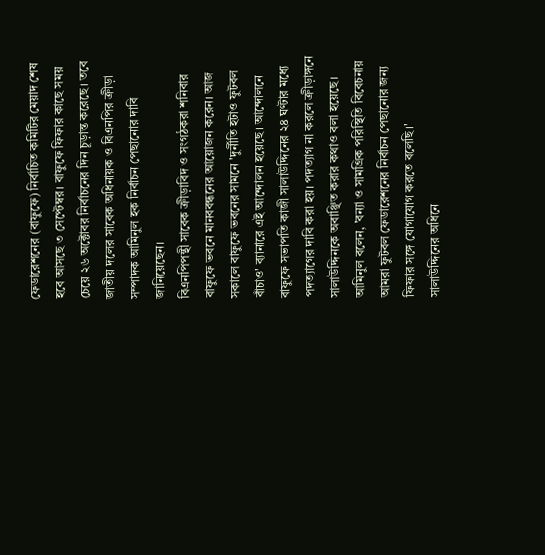ফেডারেশনের (বাফুফে) নির্বাচিত কমিটির মেয়াদ শেষ হবে আসছে ৩ সেপ্টেম্বর। বাফুফে ফিফার কাছে সময় চেয়ে ২৬ অক্টোবর নির্বাচনের দিন চূড়ান্ত করেছে। তবে জাতীয় দলের সাবেক অধিনায়ক ও বিএনপির ক্রীড়া সম্পাদক আমিনুল হক নির্বাচন পেছানোর দাবি জানিয়েছেন।
বিএনপিপন্থী সাবেক ক্রীড়াবিদ ও সংগঠকরা শনিবার বাফুফে ভবনে মানববন্ধনের আয়োজন করেন। আজ সকালে বাফুফে ভবনের সামনে 'দুর্নীতি হটাও ফুটবল বাঁচাও' ব্যানারে এই আন্দোলন হয়েছে। আন্দোলনে বাফুফে সভাপতি কাজী সালাউদ্দিনের ২৪ ঘণ্টার মধ্যে পদত্যাগের দাবি করা হয়। পদত্যাগ না করলে ক্রীড়াঙ্গনে সালাউদ্দিনকে অবাঞ্ছিত করার কথাও বলা হয়েছে।
আমিনুল বলেন, 'বন্যা ও সামগ্রিক পরিস্থিতি বিবেচনায় আমরা ফুটবল ফেডারেশনের নির্বাচন পেছানোর জন্য ফিফার সঙ্গে যোগাযোগ করতে বলেছি।'
সালাউদ্দিনের অধিনে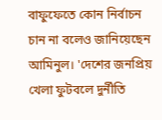বাফুফেতে কোন নির্বাচন চান না বলেও জানিয়েছেন আমিনুল। 'দেশের জনপ্রিয় খেলা ফুটবলে দুর্নীতি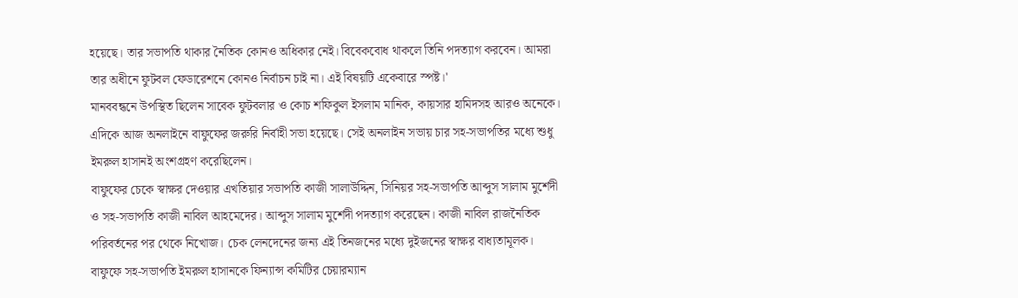হয়েছে। তার সভাপতি থাকার নৈতিক কোনও অধিকার নেই। বিবেকবোধ থাকলে তিনি পদত্যাগ করবেন। আমরা তার অধীনে ফুটবল ফেডারেশনে কোনও নির্বাচন চাই না। এই বিষয়টি একেবারে স্পষ্ট।'
মানববন্ধনে উপস্থিত ছিলেন সাবেক ফুটবলার ও কোচ শফিকুল ইসলাম মানিক, কায়সার হামিদসহ আরও অনেকে।
এদিকে আজ অনলাইনে বাফুফের জরুরি নির্বাহী সভা হয়েছে। সেই অনলাইন সভায় চার সহ-সভাপতির মধ্যে শুধু ইমরুল হাসানই অংশগ্রহণ করেছিলেন।
বাফুফের চেকে স্বাক্ষর দেওয়ার এখতিয়ার সভাপতি কাজী সালাউদ্দিন, সিনিয়র সহ-সভাপতি আব্দুস সালাম মুর্শেদী ও সহ-সভাপতি কাজী নাবিল আহমেদের। আব্দুস সালাম মুর্শেদী পদত্যাগ করেছেন। কাজী নাবিল রাজনৈতিক পরিবর্তনের পর থেকে নিখোজ। চেক লেনদেনের জন্য এই তিনজনের মধ্যে দুইজনের স্বাক্ষর বাধ্যতামূলক।
বাফুফে সহ-সভাপতি ইমরুল হাসানকে ফিন্যান্স কমিটির চেয়ারম্যান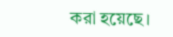করা হয়েছে।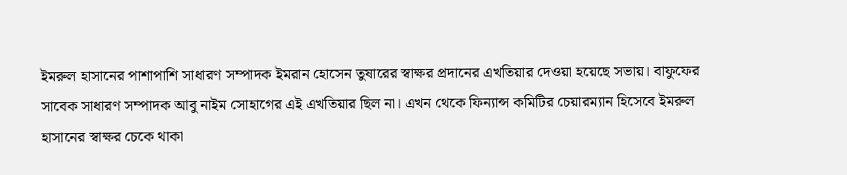ইমরুল হাসানের পাশাপাশি সাধারণ সম্পাদক ইমরান হোসেন তুষারের স্বাক্ষর প্রদানের এখতিয়ার দেওয়া হয়েছে সভায়। বাফুফের সাবেক সাধারণ সম্পাদক আবু নাইম সোহাগের এই এখতিয়ার ছিল না। এখন থেকে ফিন্যান্স কমিটির চেয়ারম্যান হিসেবে ইমরুল হাসানের স্বাক্ষর চেকে থাকা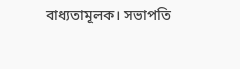বাধ্যতামূলক। সভাপতি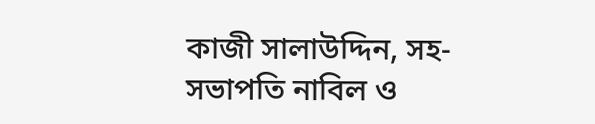কাজী সালাউদ্দিন, সহ-সভাপতি নাবিল ও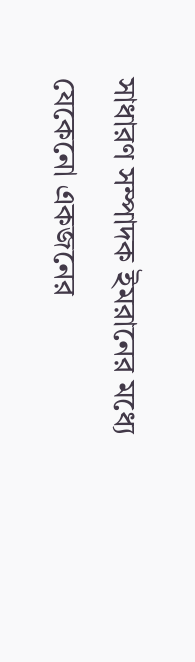সাধারণ সম্পাদক ইমরানের মধ্যে যেকেনো একজনের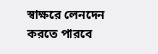স্বাক্ষরে লেনদেন করতে পারবে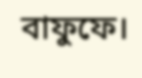বাফুফে।